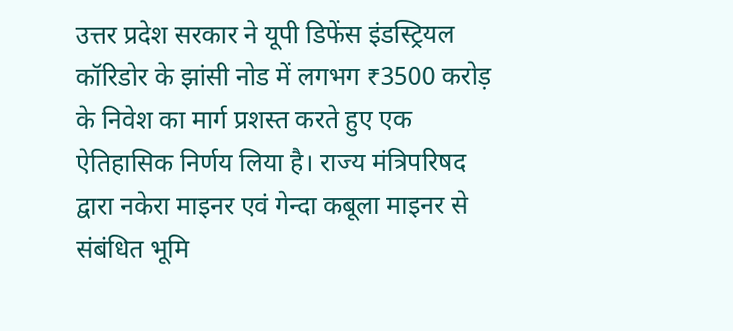उत्तर प्रदेश सरकार ने यूपी डिफेंस इंडस्ट्रियल कॉरिडोर के झांसी नोड में लगभग ₹3500 करोड़ के निवेश का मार्ग प्रशस्त करते हुए एक ऐतिहासिक निर्णय लिया है। राज्य मंत्रिपरिषद द्वारा नकेरा माइनर एवं गेन्दा कबूला माइनर से संबंधित भूमि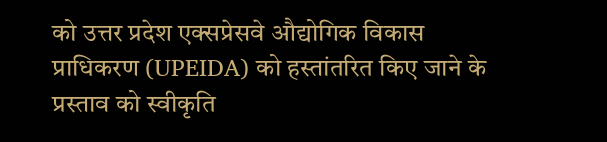को उत्तर प्रदेश एक्सप्रेसवे औद्योगिक विकास प्राधिकरण (UPEIDA) को हस्तांतरित किए जाने के प्रस्ताव को स्वीकृति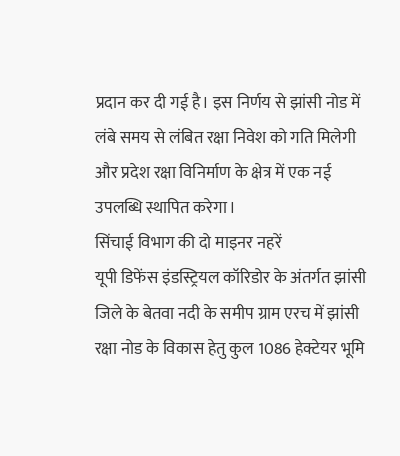प्रदान कर दी गई है। इस निर्णय से झांसी नोड में लंबे समय से लंबित रक्षा निवेश को गति मिलेगी और प्रदेश रक्षा विनिर्माण के क्षेत्र में एक नई उपलब्धि स्थापित करेगा।
सिंचाई विभाग की दो माइनर नहरें
यूपी डिफेंस इंडस्ट्रियल कॉरिडोर के अंतर्गत झांसी जिले के बेतवा नदी के समीप ग्राम एरच में झांसी रक्षा नोड के विकास हेतु कुल 1086 हेक्टेयर भूमि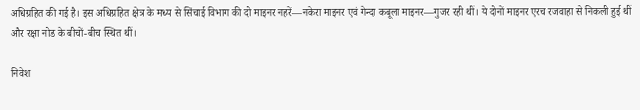अधिग्रहित की गई है। इस अधिग्रहित क्षेत्र के मध्य से सिंचाई विभाग की दो माइनर नहरें—नकेरा माइनर एवं गेन्दा कबूला माइनर—गुजर रही थीं। ये दोनों माइनर एरच रजवाहा से निकली हुई थीं और रक्षा नोड के बीचों-बीच स्थित थीं।

निवेश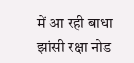में आ रही बाधा
झांसी रक्षा नोड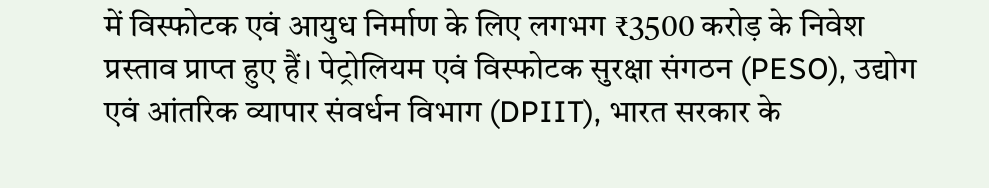में विस्फोटक एवं आयुध निर्माण के लिए लगभग ₹3500 करोड़ के निवेश प्रस्ताव प्राप्त हुए हैं। पेट्रोलियम एवं विस्फोटक सुरक्षा संगठन (PESO), उद्योग एवं आंतरिक व्यापार संवर्धन विभाग (DPIIT), भारत सरकार के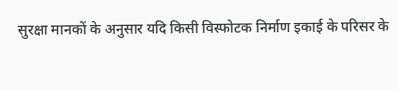सुरक्षा मानकों के अनुसार यदि किसी विस्फोटक निर्माण इकाई के परिसर के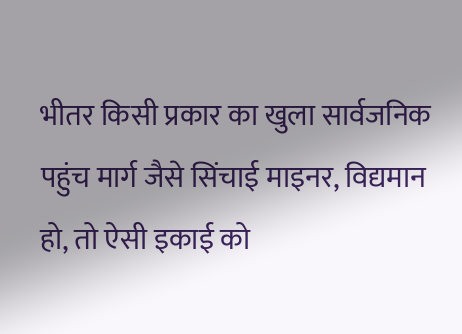भीतर किसी प्रकार का खुला सार्वजनिक पहुंच मार्ग जैसे सिंचाई माइनर, विद्यमान हो, तो ऐसी इकाई को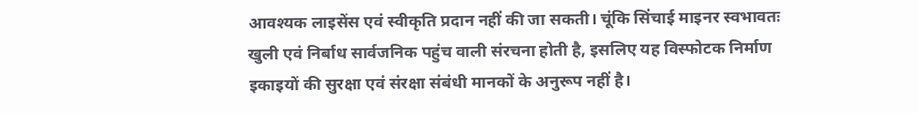आवश्यक लाइसेंस एवं स्वीकृति प्रदान नहीं की जा सकती। चूंकि सिंचाई माइनर स्वभावतः खुली एवं निर्बाध सार्वजनिक पहुंच वाली संरचना होती है, इसलिए यह विस्फोटक निर्माण इकाइयों की सुरक्षा एवं संरक्षा संबंधी मानकों के अनुरूप नहीं है।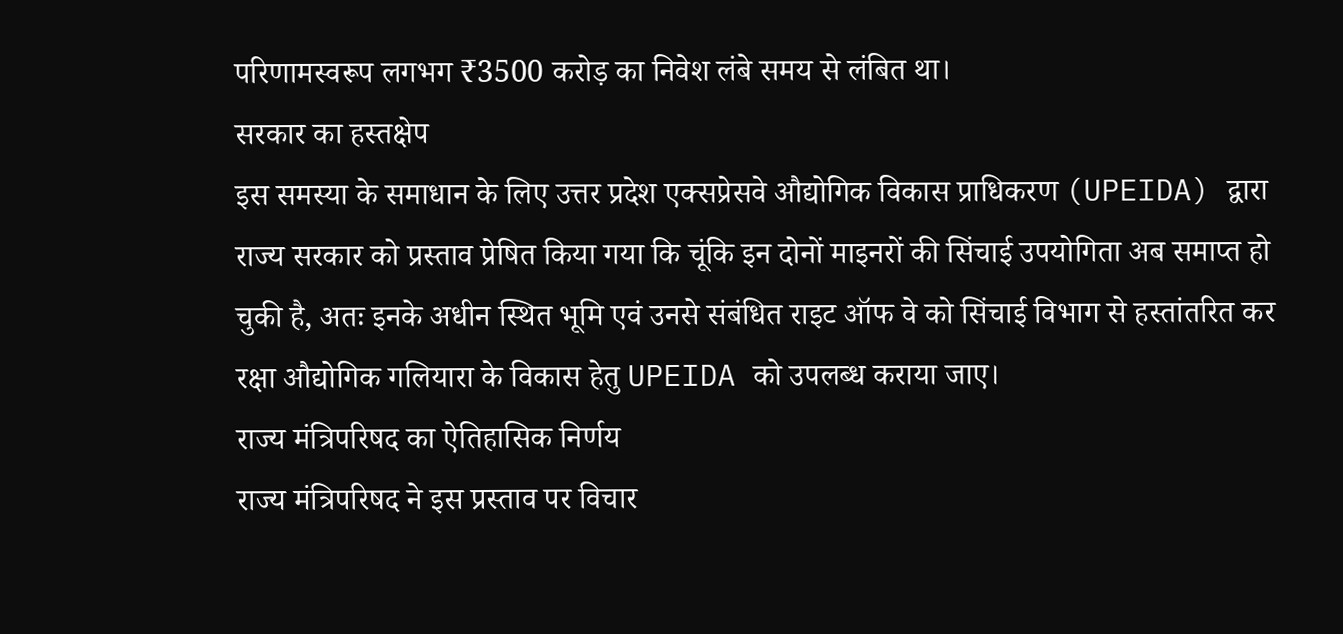परिणामस्वरूप लगभग ₹3500 करोड़ का निवेश लंबे समय से लंबित था।
सरकार का हस्तक्षेप
इस समस्या के समाधान के लिए उत्तर प्रदेश एक्सप्रेसवे औद्योगिक विकास प्राधिकरण (UPEIDA) द्वारा राज्य सरकार को प्रस्ताव प्रेषित किया गया कि चूंकि इन दोनों माइनरों की सिंचाई उपयोगिता अब समाप्त हो चुकी है, अतः इनके अधीन स्थित भूमि एवं उनसे संबंधित राइट ऑफ वे को सिंचाई विभाग से हस्तांतरित कर रक्षा औद्योगिक गलियारा के विकास हेतु UPEIDA को उपलब्ध कराया जाए।
राज्य मंत्रिपरिषद का ऐतिहासिक निर्णय
राज्य मंत्रिपरिषद ने इस प्रस्ताव पर विचार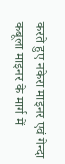करते हुए नकेरा माइनर एवं गेन्दा कबूला माइनर के मार्ग में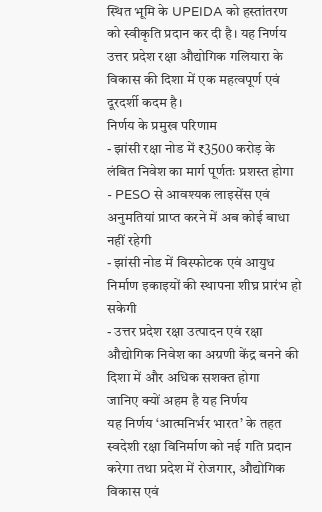स्थित भूमि के UPEIDA को हस्तांतरण को स्वीकृति प्रदान कर दी है। यह निर्णय उत्तर प्रदेश रक्षा औद्योगिक गलियारा के विकास की दिशा में एक महत्वपूर्ण एवं दूरदर्शी कदम है।
निर्णय के प्रमुख परिणाम
- झांसी रक्षा नोड में ₹3500 करोड़ के लंबित निवेश का मार्ग पूर्णतः प्रशस्त होगा
- PESO से आवश्यक लाइसेंस एवं अनुमतियां प्राप्त करने में अब कोई बाधा नहीं रहेगी
- झांसी नोड में विस्फोटक एवं आयुध निर्माण इकाइयों की स्थापना शीघ्र प्रारंभ हो सकेगी
- उत्तर प्रदेश रक्षा उत्पादन एवं रक्षा औद्योगिक निवेश का अग्रणी केंद्र बनने की दिशा में और अधिक सशक्त होगा
जानिए क्यों अहम है यह निर्णय
यह निर्णय ‘आत्मनिर्भर भारत’ के तहत स्वदेशी रक्षा विनिर्माण को नई गति प्रदान करेगा तथा प्रदेश में रोजगार, औद्योगिक विकास एवं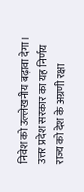निवेश को उल्लेखनीय बढ़ावा देगा। उत्तर प्रदेश सरकार का यह निर्णय राज्य को देश के अग्रणी रक्षा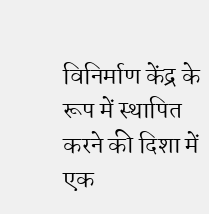विनिर्माण केंद्र के रूप में स्थापित करने की दिशा में एक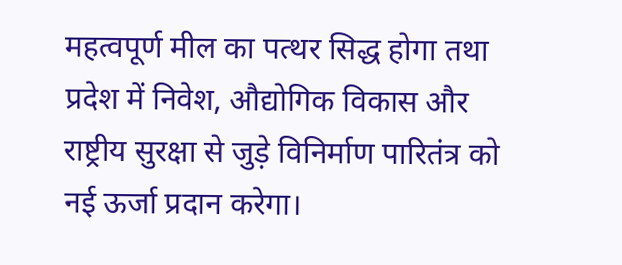महत्वपूर्ण मील का पत्थर सिद्ध होगा तथा प्रदेश में निवेश, औद्योगिक विकास और राष्ट्रीय सुरक्षा से जुड़े विनिर्माण पारितंत्र को नई ऊर्जा प्रदान करेगा।